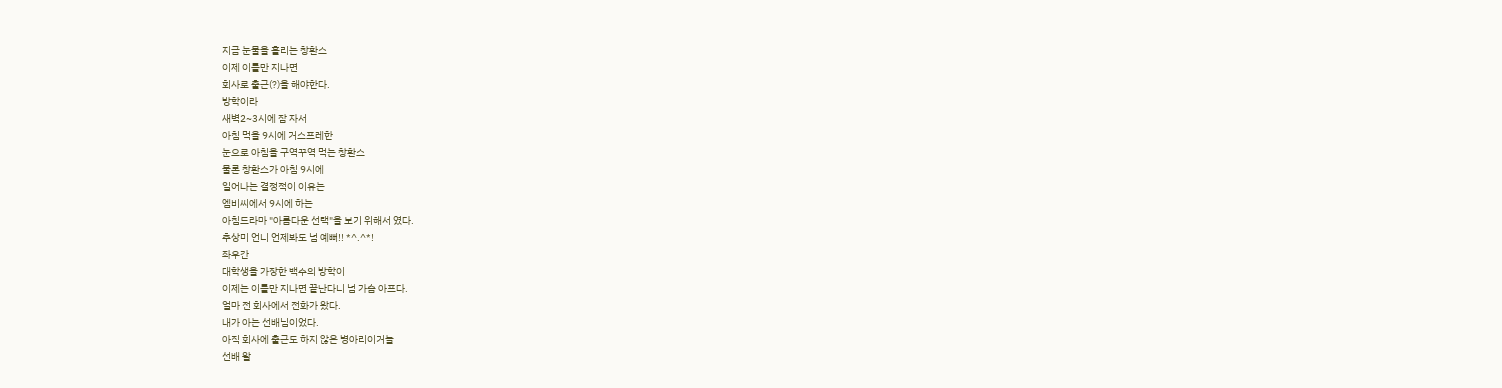지금 눈물을 흘리는 창환스
이제 이틀만 지나면
회사로 출근(?)을 해야한다.
방학이라
새벽2~3시에 잠 자서
아침 먹을 9시에 거스프레한
눈으로 아침을 구역꾸역 먹는 창환스
물론 창환스가 아침 9시에
일어나는 결정적이 이유는
엠비씨에서 9시에 하는
아침드라마 "아름다운 선택"을 보기 위해서 였다.
추상미 언니 언제봐도 넘 예뻐!! *^.^*!
좌우간
대학생을 가장한 백수의 방학이
이제는 이틀만 지나면 끝난다니 넘 가슴 아프다.
얼마 전 회사에서 전화가 왔다.
내가 아는 선배님이었다.
아직 회사에 출근도 하지 않은 병아리이거늘
선배 왈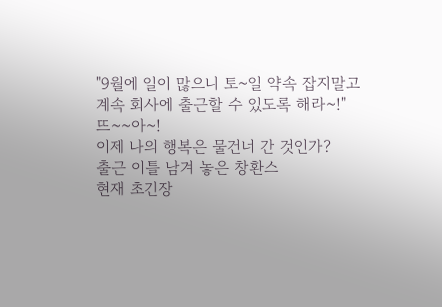"9월에 일이 많으니 토~일 약속 잡지말고
계속 회사에 출근할 수 있도록 해라~!"
뜨~~아~!
이제 나의 행복은 물건너 간 것인가?
출근 이틀 남겨 놓은 창환스
현재 초긴장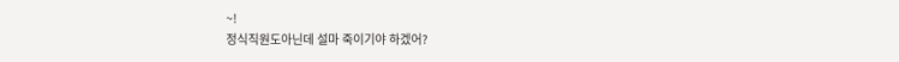~!
정식직원도아닌데 설마 죽이기야 하겠어?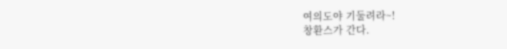여의도야 기둘려라~!
창환스가 간다.